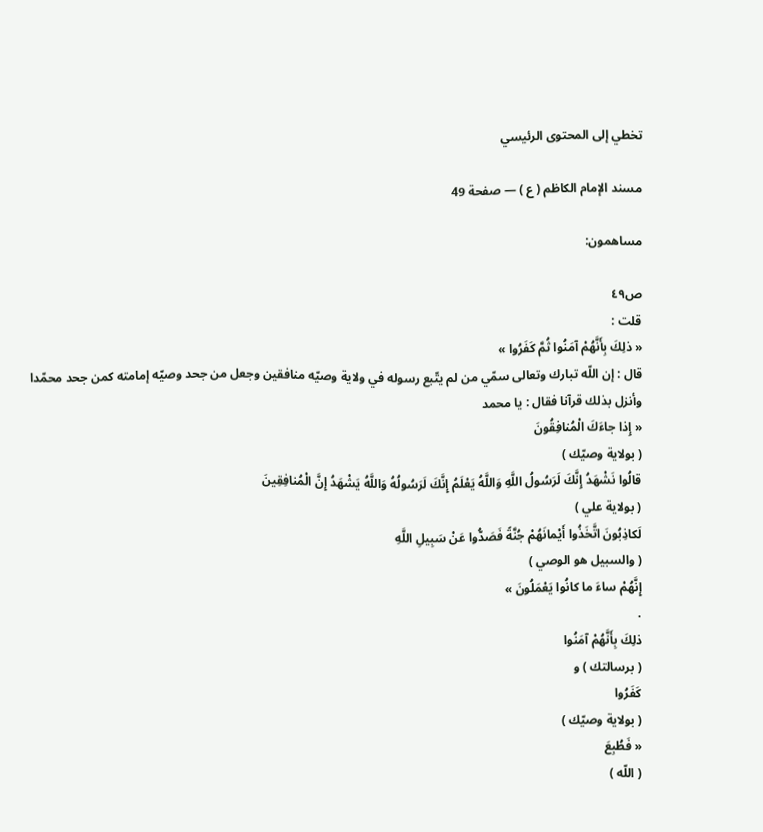تخطي إلى المحتوى الرئيسي

مسند الإمام الكاظم ( ع ) — صفحة 49

مساهمون:

ص٤٩
قلت :
« ذلِكَ بِأَنَّهُمْ آمَنُوا ثُمَّ كَفَرُوا »
قال : إن اللّه تبارك وتعالى سمّي من لم يتّبع رسوله في ولاية وصيّه منافقين وجعل من جحد وصيّه إمامته كمن جحد محمّدا وأنزل بذلك قرآنا فقال : يا محمد
« إِذا جاءَكَ الْمُنافِقُونَ
( بولاية وصيّك )
قالُوا نَشْهَدُ إِنَّكَ لَرَسُولُ اللَّهِ وَاللَّهُ يَعْلَمُ إِنَّكَ لَرَسُولُهُ وَاللَّهُ يَشْهَدُ إِنَّ الْمُنافِقِينَ
( بولاية علي )
لَكاذِبُونَ اتَّخَذُوا أَيْمانَهُمْ جُنَّةً فَصَدُّوا عَنْ سَبِيلِ اللَّهِ
( والسبيل هو الوصي )
إِنَّهُمْ ساءَ ما كانُوا يَعْمَلُونَ »
.
ذلِكَ بِأَنَّهُمْ آمَنُوا
( برسالتك ) و
كَفَرُوا
( بولاية وصيّك )
« فَطُبِعَ
( اللّه )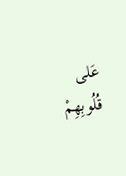عَلى قُلُوبِهِمْ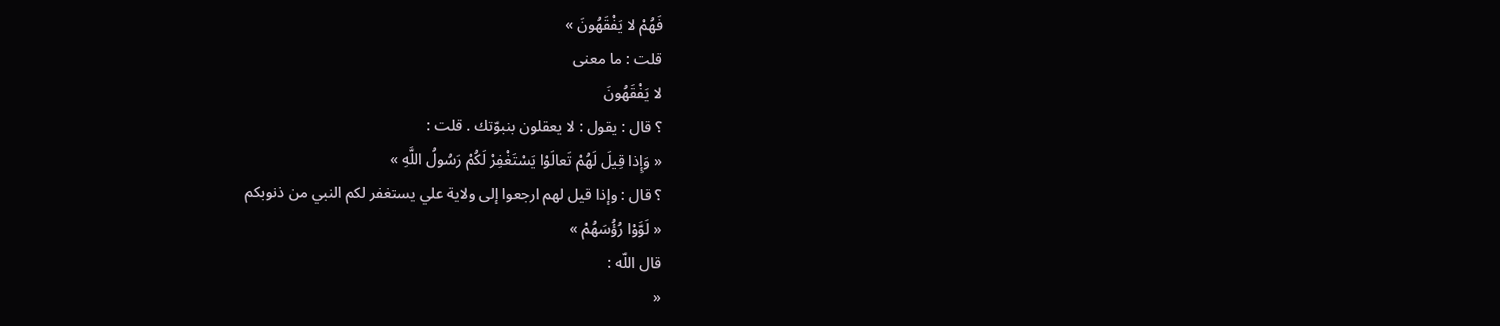فَهُمْ لا يَفْقَهُونَ »
قلت : ما معنى
لا يَفْقَهُونَ
؟ قال : يقول : لا يعقلون بنبوّتك . قلت :
« وَإِذا قِيلَ لَهُمْ تَعالَوْا يَسْتَغْفِرْ لَكُمْ رَسُولُ اللَّهِ »
؟ قال : وإذا قيل لهم ارجعوا إلى ولاية علي يستغفر لكم النبي من ذنوبكم
« لَوَّوْا رُؤُسَهُمْ »
قال اللّه :
«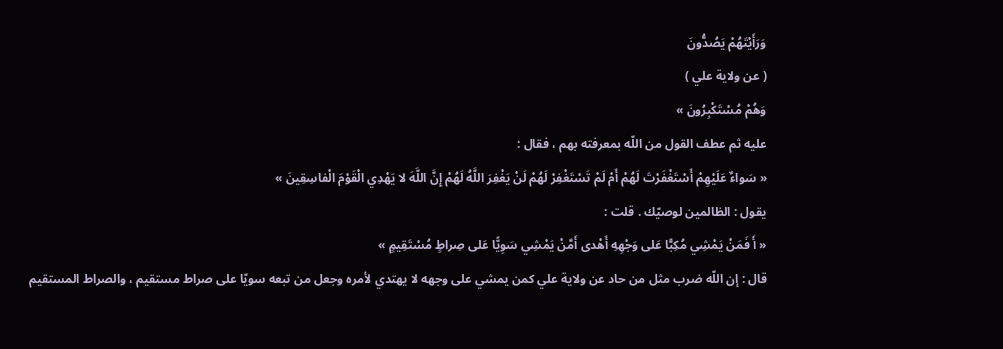وَرَأَيْتَهُمْ يَصُدُّونَ
( عن ولاية علي )
وَهُمْ مُسْتَكْبِرُونَ »
عليه ثم عطف القول من اللّه بمعرفته بهم ، فقال :
« سَواءٌ عَلَيْهِمْ أَسْتَغْفَرْتَ لَهُمْ أَمْ لَمْ تَسْتَغْفِرْ لَهُمْ لَنْ يَغْفِرَ اللَّهُ لَهُمْ إِنَّ اللَّهَ لا يَهْدِي الْقَوْمَ الْفاسِقِينَ »
يقول : الظالمين لوصيّك . قلت :
« أَ فَمَنْ يَمْشِي مُكِبًّا عَلى وَجْهِهِ أَهْدى أَمَّنْ يَمْشِي سَوِيًّا عَلى صِراطٍ مُسْتَقِيمٍ »
قال : إن اللّه ضرب مثل من حاد عن ولاية علي كمن يمشي على وجهه لا يهتدي لأمره وجعل من تبعه سويّا على صراط مستقيم ، والصراط المستقيم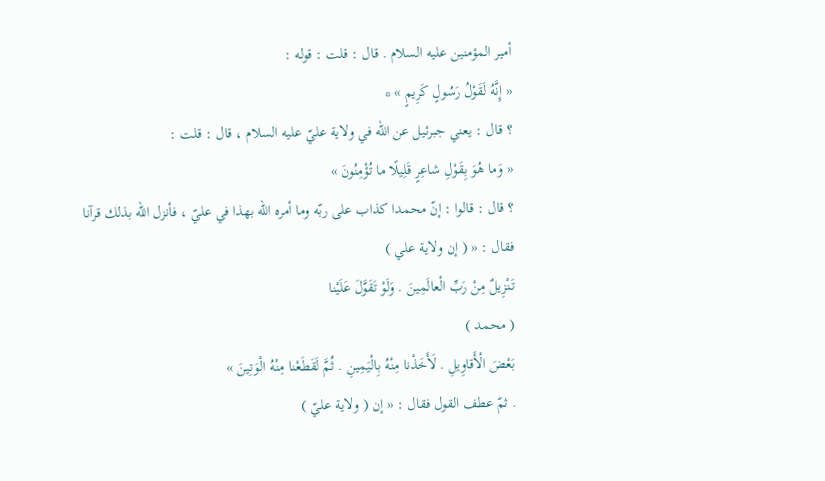أمير المؤمنين عليه السلام . قال : قلت : قوله :
« إِنَّهُ لَقَوْلُ رَسُولٍ كَرِيمٍ » *
؟ قال : يعني جبرئيل عن اللّه في ولاية عليّ عليه السلام ، قال : قلت :
« وَما هُوَ بِقَوْلِ شاعِرٍ قَلِيلًا ما تُؤْمِنُونَ »
؟ قال : قالوا : إنّ محمدا كذاب على ربّه وما أمره اللّه بهذا في عليّ ، فأنزل اللّه بذلك قرآنا فقال : « ( إن ولاية علي )
تَنْزِيلٌ مِنْ رَبِّ الْعالَمِينَ . وَلَوْ تَقَوَّلَ عَلَيْنا
( محمد )
بَعْضَ الْأَقاوِيلِ . لَأَخَذْنا مِنْهُ بِالْيَمِينِ . ثُمَّ لَقَطَعْنا مِنْهُ الْوَتِينَ »
. ثمّ عطف القول فقال : « إن ( ولاية عليّ )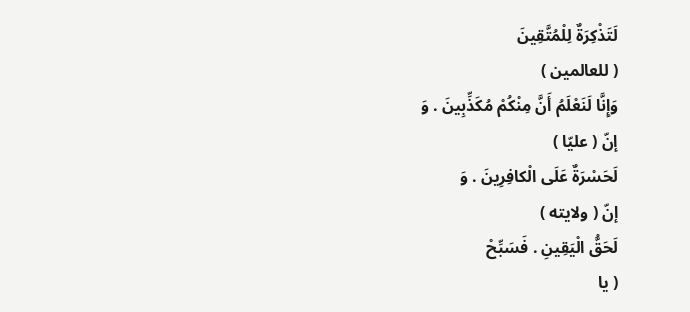لَتَذْكِرَةٌ لِلْمُتَّقِينَ
( للعالمين )
وَإِنَّا لَنَعْلَمُ أَنَّ مِنْكُمْ مُكَذِّبِينَ . وَ
إنّ ( عليّا )
لَحَسْرَةٌ عَلَى الْكافِرِينَ . وَ
إنّ ( ولايته )
لَحَقُّ الْيَقِينِ . فَسَبِّحْ
( يا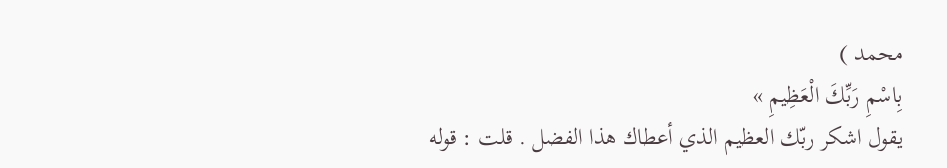محمد )
بِاسْمِ رَبِّكَ الْعَظِيمِ »
يقول اشكر ربّك العظيم الذي أعطاك هذا الفضل . قلت : قوله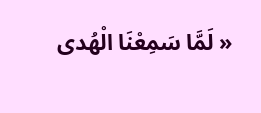« لَمَّا سَمِعْنَا الْهُدى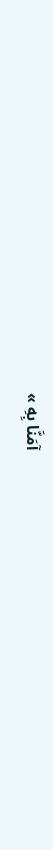آمَنَّا بِهِ »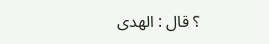؟ قال : الهدى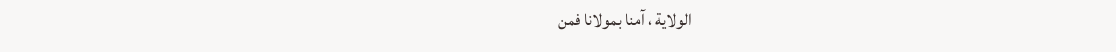الولاية ، آمنا بمولانا فمن